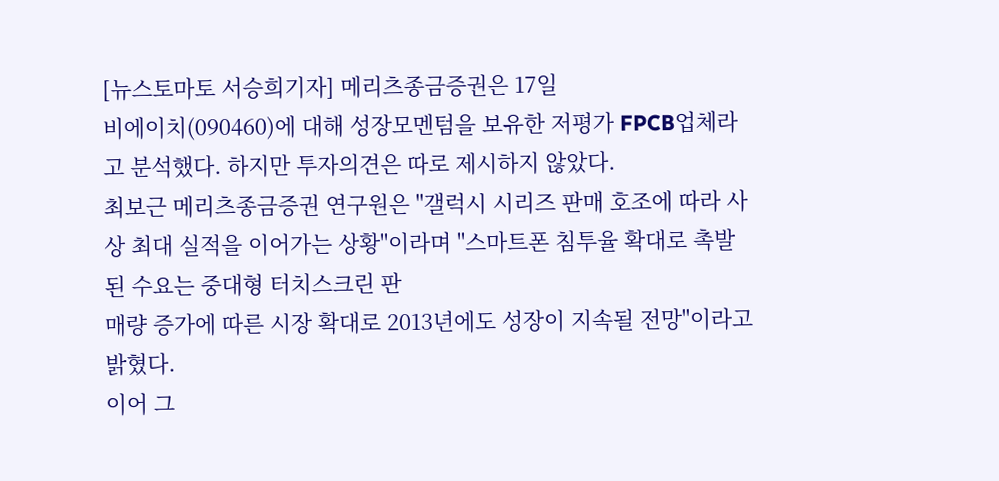[뉴스토마토 서승희기자] 메리츠종금증권은 17일
비에이치(090460)에 대해 성장모멘텀을 보유한 저평가 FPCB업체라고 분석했다. 하지만 투자의견은 따로 제시하지 않았다.
최보근 메리츠종금증권 연구원은 "갤럭시 시리즈 판매 호조에 따라 사상 최대 실적을 이어가는 상황"이라며 "스마트폰 침투율 확대로 촉발된 수요는 중대형 터치스크린 판
매량 증가에 따른 시장 확대로 2013년에도 성장이 지속될 전망"이라고 밝혔다.
이어 그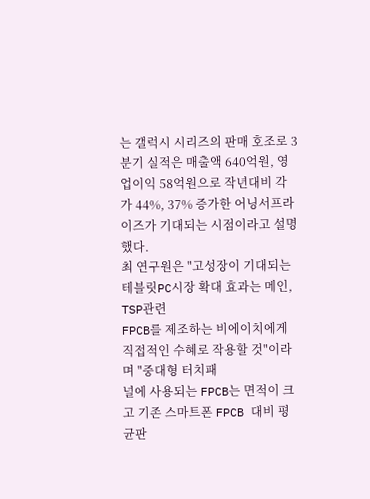는 갤럭시 시리즈의 판매 호조로 3분기 실적은 매출액 640억원, 영업이익 58억원으로 작년대비 각가 44%, 37% 증가한 어닝서프라이즈가 기대되는 시점이라고 설명했다.
최 연구원은 "고성장이 기대되는 테블릿PC시장 확대 효과는 메인, TSP관련
FPCB를 제조하는 비에이치에게 직접적인 수혜로 작용할 것"이라며 "중대형 터치패
널에 사용되는 FPCB는 면적이 크고 기존 스마트폰 FPCB 대비 평균판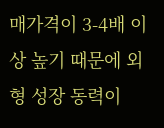매가격이 3-4배 이상 높기 때문에 외형 성장 동력이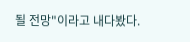될 전망"이라고 내다봤다.